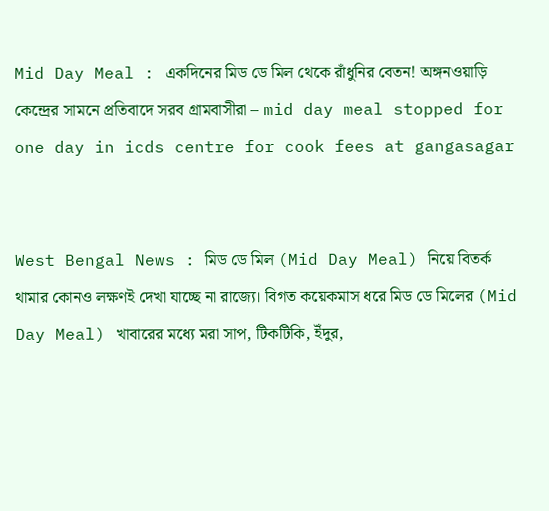Mid Day Meal : একদিনের মিড ডে মিল থেকে রাঁধুনির বেতন! অঙ্গনওয়াড়ি কেন্দ্রের সামনে প্রতিবাদে সরব গ্রামবাসীরা – mid day meal stopped for one day in icds centre for cook fees at gangasagar


West Bengal News : মিড ডে মিল (Mid Day Meal) নিয়ে বিতর্ক থামার কোনও লক্ষণই দেখা যাচ্ছে না রাজ্যে। বিগত কয়েকমাস ধরে মিড ডে মিলের (Mid Day Meal) খাবারের মধ্যে মরা সাপ, টিকটিকি, ইঁদুর,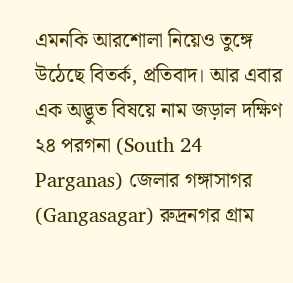এমনকি আরশোলা নিয়েও তুঙ্গে উঠেছে বিতর্ক, প্রতিবাদ। আর এবার এক অদ্ভুত বিষয়ে নাম জড়াল দক্ষিণ ২৪ পরগনা (South 24 Parganas) জেলার গঙ্গাসাগর (Gangasagar) রুদ্রনগর গ্রাম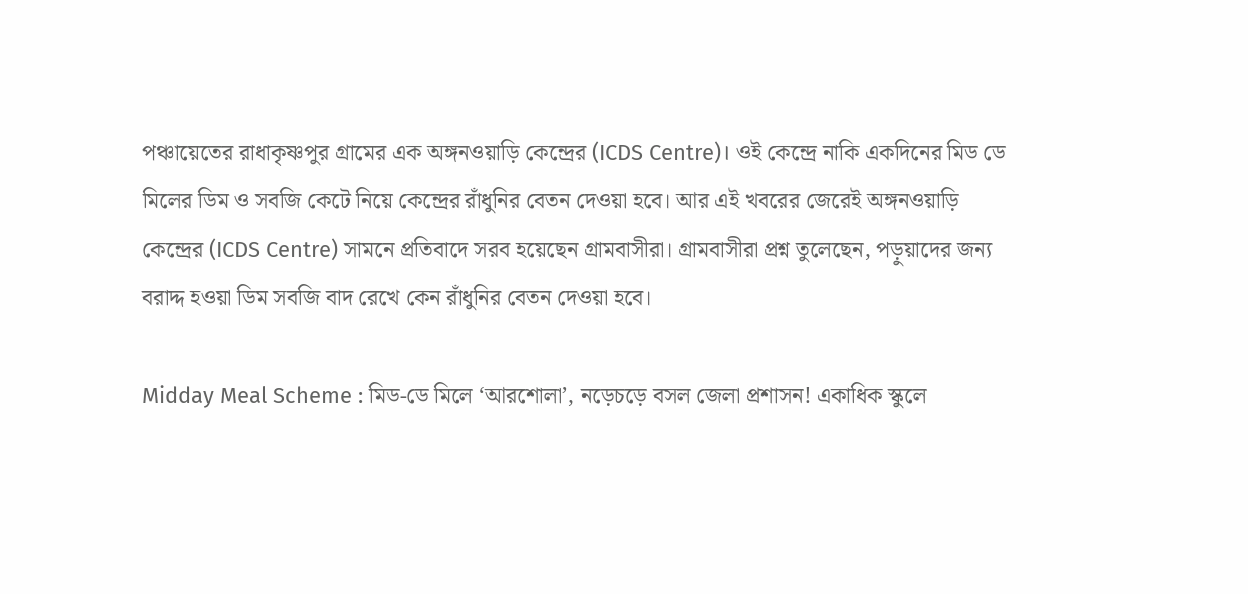পঞ্চায়েতের রাধাকৃষ্ণপুর গ্রামের এক অঙ্গনওয়াড়ি কেন্দ্রের (ICDS Centre)। ওই কেন্দ্রে নাকি একদিনের মিড ডে মিলের ডিম ও সবজি কেটে নিয়ে কেন্দ্রের রাঁধুনির বেতন দেওয়া হবে। আর এই খবরের জেরেই অঙ্গনওয়াড়ি কেন্দ্রের (ICDS Centre) সামনে প্রতিবাদে সরব হয়েছেন গ্রামবাসীরা। গ্রামবাসীরা প্রশ্ন তুলেছেন, পড়ুয়াদের জন্য বরাদ্দ হওয়া ডিম সবজি বাদ রেখে কেন রাঁধুনির বেতন দেওয়া হবে।

Midday Meal Scheme : মিড-ডে মিলে ‘আরশোলা’, নড়েচড়ে বসল জেলা প্রশাসন! একাধিক স্কুলে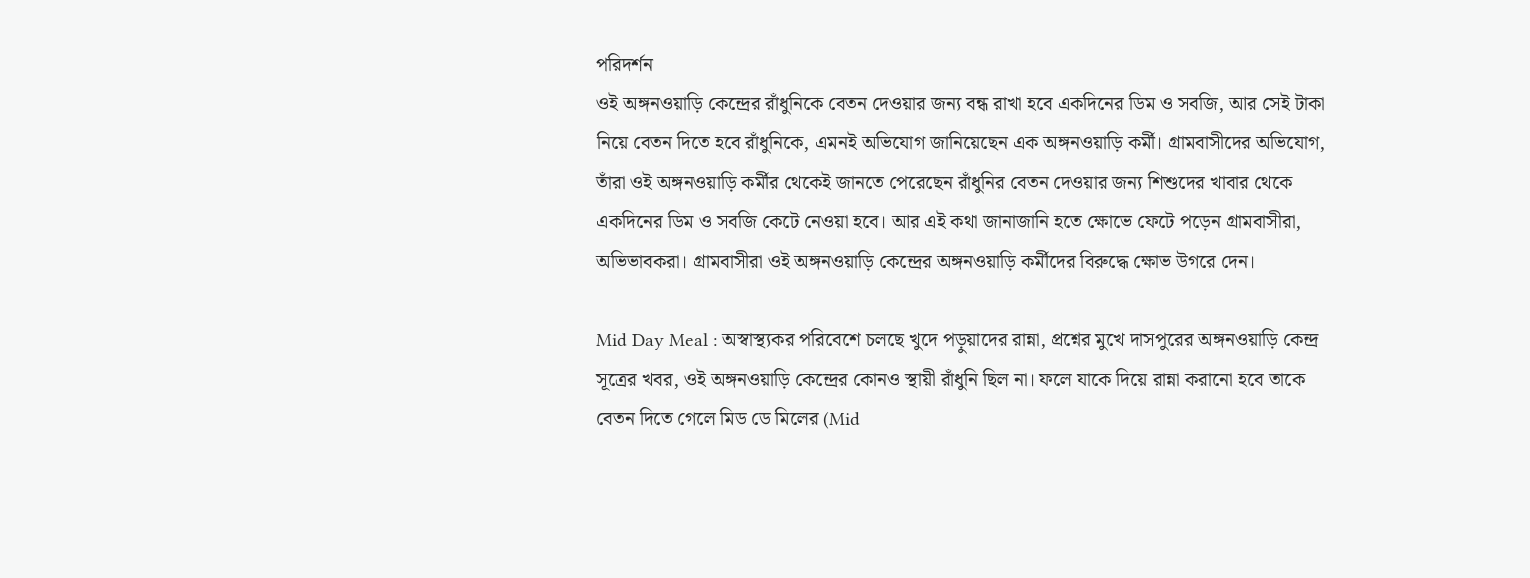পরিদর্শন
ওই অঙ্গনওয়াড়ি কেন্দ্রের রাঁধুনিকে বেতন দেওয়ার জন্য বন্ধ রাখা হবে একদিনের ডিম ও সবজি, আর সেই টাকা নিয়ে বেতন দিতে হবে রাঁধুনিকে, এমনই অভিযোগ জানিয়েছেন এক অঙ্গনওয়াড়ি কর্মী। গ্রামবাসীদের অভিযোগ, তাঁরা ওই অঙ্গনওয়াড়ি কর্মীর থেকেই জানতে পেরেছেন রাঁধুনির বেতন দেওয়ার জন্য শিশুদের খাবার থেকে একদিনের ডিম ও সবজি কেটে নেওয়া হবে। আর এই কথা জানাজানি হতে ক্ষোভে ফেটে পড়েন গ্রামবাসীরা, অভিভাবকরা। গ্রামবাসীরা ওই অঙ্গনওয়াড়ি কেন্দ্রের অঙ্গনওয়াড়ি কর্মীদের বিরুদ্ধে ক্ষোভ উগরে দেন।

Mid Day Meal : অস্বাস্থ্যকর পরিবেশে চলছে খুদে পড়ুয়াদের রান্না, প্রশ্নের মুখে দাসপুরের অঙ্গনওয়াড়ি কেন্দ্র
সূত্রের খবর, ওই অঙ্গনওয়াড়ি কেন্দ্রের কোনও স্থায়ী রাঁধুনি ছিল না। ফলে যাকে দিয়ে রান্না করানো হবে তাকে বেতন দিতে গেলে মিড ডে মিলের (Mid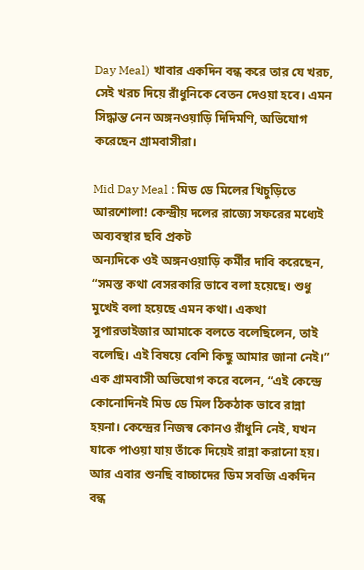Day Meal) খাবার একদিন বন্ধ করে তার যে খরচ, সেই খরচ দিয়ে রাঁধুনিকে বেতন দেওয়া হবে। এমন সিদ্ধান্ত নেন অঙ্গনওয়াড়ি দিদিমণি, অভিযোগ করেছেন গ্রামবাসীরা।

Mid Day Meal : মিড ডে মিলের খিচুড়িতে আরশোলা! কেন্দ্রীয় দলের রাজ্যে সফরের মধ্যেই অব্যবস্থার ছবি প্রকট
অন্যদিকে ওই অঙ্গনওয়াড়ি কর্মীর দাবি করেছেন, “সমস্ত কথা বেসরকারি ভাবে বলা হয়েছে। শুধু মুখেই বলা হয়েছে এমন কথা। একথা সুপারভাইজার আমাকে বলতে বলেছিলেন, তাই বলেছি। এই বিষয়ে বেশি কিছু আমার জানা নেই।” এক গ্রামবাসী অভিযোগ করে বলেন, “এই কেন্দ্রে কোনোদিনই মিড ডে মিল ঠিকঠাক ভাবে রান্না হয়না। কেন্দ্রের নিজস্ব কোনও রাঁধুনি নেই, যখন যাকে পাওয়া যায় তাঁকে দিয়েই রান্না করানো হয়। আর এবার শুনছি বাচ্চাদের ডিম সবজি একদিন বন্ধ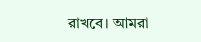রাখবে। আমরা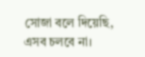সোজা বলে দিয়েছি, এসব চলবে না।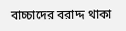বাচ্চাদের বরাদ্দ থাকা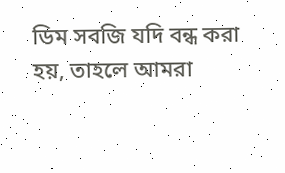ডিম সবজি যদি বন্ধ করা হয়, তাহলে আমরা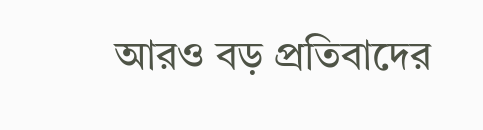আরও বড় প্রতিবাদের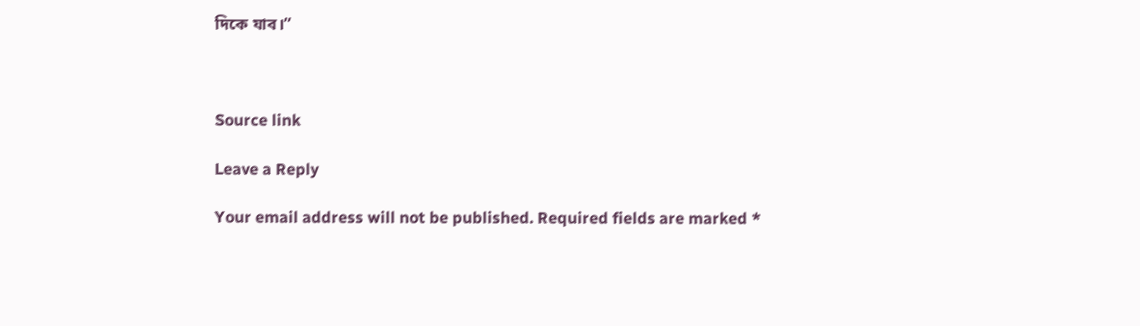দিকে যাব।”



Source link

Leave a Reply

Your email address will not be published. Required fields are marked *